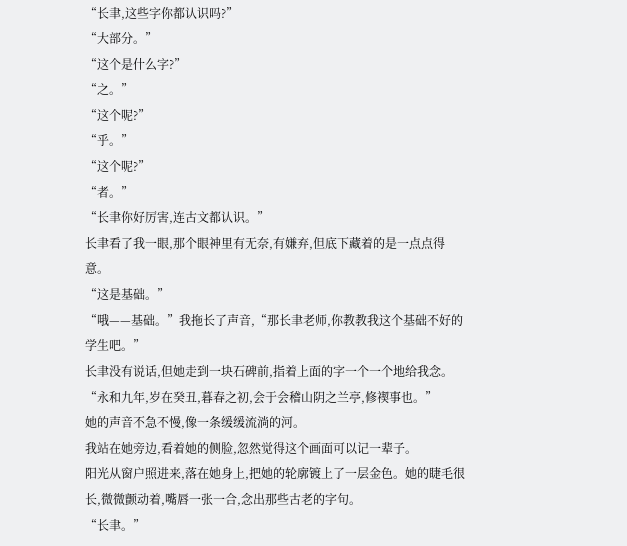“长聿,这些字你都认识吗?”
“大部分。”
“这个是什么字?”
“之。”
“这个呢?”
“乎。”
“这个呢?”
“者。”
“长聿你好厉害,连古文都认识。”
长聿看了我一眼,那个眼神里有无奈,有嫌弃,但底下藏着的是一点点得意。
“这是基础。”
“哦——基础。”我拖长了声音,“那长聿老师,你教教我这个基础不好的学生吧。”
长聿没有说话,但她走到一块石碑前,指着上面的字一个一个地给我念。
“永和九年,岁在癸丑,暮春之初,会于会稽山阴之兰亭,修禊事也。”
她的声音不急不慢,像一条缓缓流淌的河。
我站在她旁边,看着她的侧脸,忽然觉得这个画面可以记一辈子。
阳光从窗户照进来,落在她身上,把她的轮廓镀上了一层金色。她的睫毛很长,微微颤动着,嘴唇一张一合,念出那些古老的字句。
“长聿。”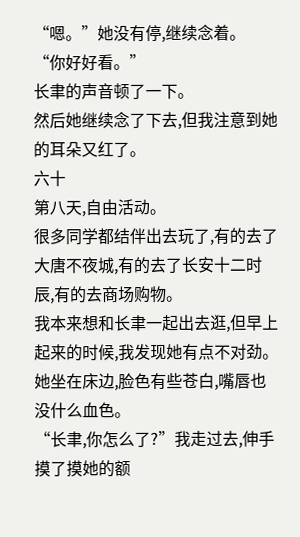“嗯。”她没有停,继续念着。
“你好好看。”
长聿的声音顿了一下。
然后她继续念了下去,但我注意到她的耳朵又红了。
六十
第八天,自由活动。
很多同学都结伴出去玩了,有的去了大唐不夜城,有的去了长安十二时辰,有的去商场购物。
我本来想和长聿一起出去逛,但早上起来的时候,我发现她有点不对劲。
她坐在床边,脸色有些苍白,嘴唇也没什么血色。
“长聿,你怎么了?”我走过去,伸手摸了摸她的额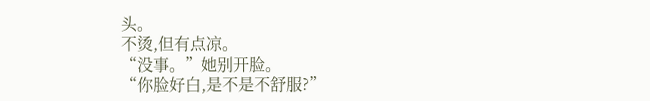头。
不烫,但有点凉。
“没事。”她别开脸。
“你脸好白,是不是不舒服?”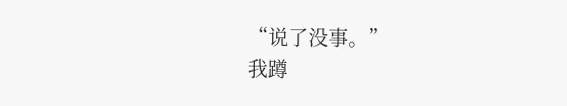“说了没事。”
我蹲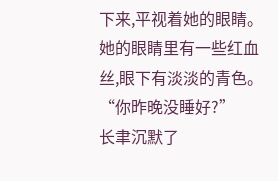下来,平视着她的眼睛。她的眼睛里有一些红血丝,眼下有淡淡的青色。
“你昨晚没睡好?”
长聿沉默了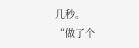几秒。
“做了个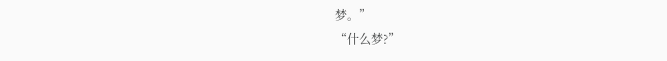梦。”
“什么梦?”